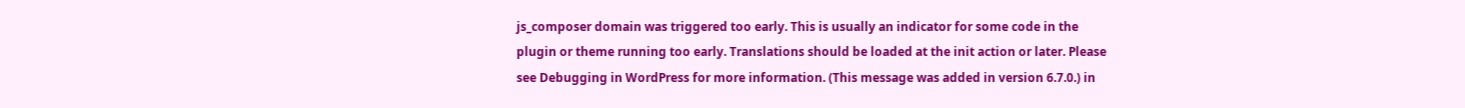js_composer domain was triggered too early. This is usually an indicator for some code in the plugin or theme running too early. Translations should be loaded at the init action or later. Please see Debugging in WordPress for more information. (This message was added in version 6.7.0.) in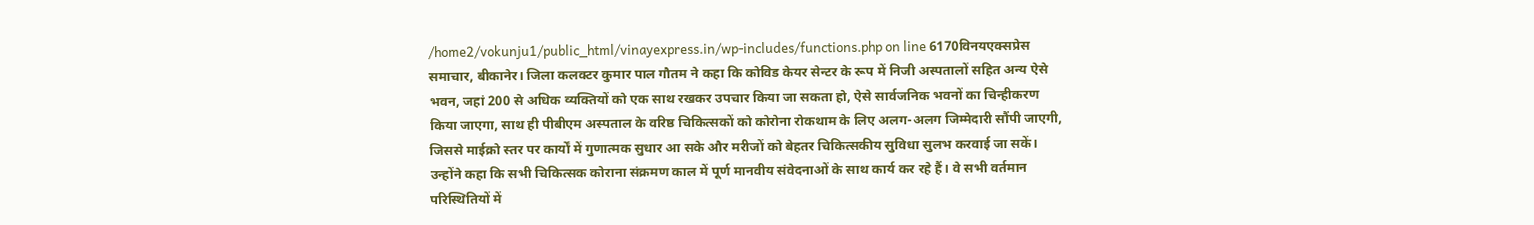/home2/vokunju1/public_html/vinayexpress.in/wp-includes/functions.php on line 6170विनयएक्सप्रेस समाचार, बीकानेर। जिला कलक्टर कुमार पाल गौतम ने कहा कि कोविड केयर सेन्टर के रूप में निजी अस्पतालों सहित अन्य ऐसे भवन, जहां 200 से अधिक व्यक्तियों को एक साथ रखकर उपचार किया जा सकता हो, ऐसे सार्वजनिक भवनों का चिन्हीकरण किया जाएगा, साथ ही पीबीएम अस्पताल के वरिष्ठ चिकित्सकों को कोरोना रोकथाम के लिए अलग-अलग जिम्मेदारी सौंपी जाएगी, जिससे माईक्रो स्तर पर कार्यों में गुणात्मक सुधार आ सके और मरीजों को बेहतर चिकित्सकीय सुविधा सुलभ करवाई जा सकें। उन्होंने कहा कि सभी चिकित्सक कोराना संक्रमण काल में पूर्ण मानवीय संवेदनाओं के साथ कार्य कर रहे हैं। वे सभी वर्तमान परिस्थितियों में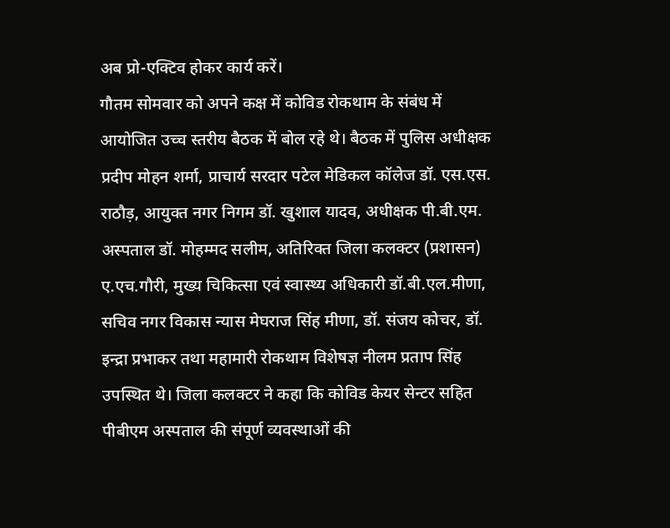अब प्रो-एक्टिव होकर कार्य करें।
गौतम सोमवार को अपने कक्ष में कोविड रोकथाम के संबंध में आयोजित उच्च स्तरीय बैठक में बोल रहे थे। बैठक में पुलिस अधीक्षक प्रदीप मोहन शर्मा, प्राचार्य सरदार पटेल मेडिकल कॉलेज डॉ. एस.एस. राठौड़, आयुक्त नगर निगम डॉ. खुशाल यादव, अधीक्षक पी.बी.एम. अस्पताल डॉ. मोहम्मद सलीम, अतिरिक्त जिला कलक्टर (प्रशासन) ए.एच.गौरी, मुख्य चिकित्सा एवं स्वास्थ्य अधिकारी डॉ.बी.एल.मीणा, सचिव नगर विकास न्यास मेघराज सिंह मीणा, डॉ. संजय कोचर, डॉ. इन्द्रा प्रभाकर तथा महामारी रोकथाम विशेषज्ञ नीलम प्रताप सिंह उपस्थित थे। जिला कलक्टर ने कहा कि कोविड केयर सेन्टर सहित पीबीएम अस्पताल की संपूर्ण व्यवस्थाओं की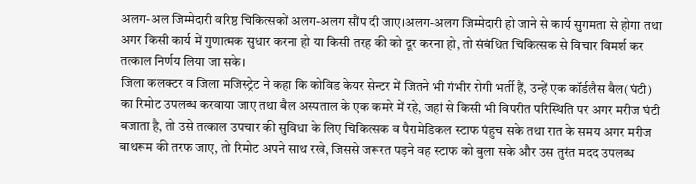अलग-अल जिम्मेदारी वरिष्ठ चिकित्सकों अलग-अलग सौंप दी जाए।अलग-अलग जिम्मेदारी हो जाने से कार्य सुगमता से होगा तथा अगर किसी कार्य में गुणात्मक सुधार करना हो या किसी तरह की को दूर करना हो, तो संबंधित चिकित्सक से विचार विमर्श कर तत्काल निर्णय लिया जा सके।
जिला कलक्टर व जिला मजिस्ट्रेट ने कहा कि कोविड केयर सेन्टर में जितने भी गंभीर रोगी भर्ती हैं, उन्हें एक कॉर्डलैस बैल(घंटी) का रिमोट उपलब्ध करवाया जाए तथा बैल अस्पताल के एक कमरे में रहे, जहां से किसी भी विपरीत परिस्थिति पर अगर मरीज घंटी बजाता है, तो उसे तत्काल उपचार की सुविधा के लिए चिकित्सक व पैरामेडिकल स्टाफ पंहुच सके तथा रात के समय अगर मरीज बाथरूम की तरफ जाए, तो रिमोट अपने साथ रखे, जिससे जरूरत पड़ने वह स्टाफ को बुला सके और उस तुरंत मदद उपलब्ध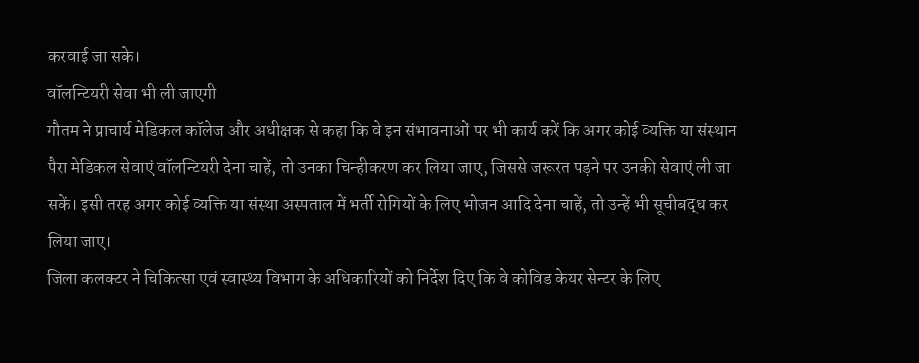करवाई जा सके।
वॉलन्टियरी सेवा भी ली जाएगी
गौतम ने प्राचार्य मेडिकल कॉलेज और अधीक्षक से कहा कि वे इन संभावनाओं पर भी कार्य करें कि अगर कोई व्यक्ति या संस्थान पैरा मेडिकल सेवाएं वॉलन्टियरी देना चाहें, तो उनका चिन्हीकरण कर लिया जाए, जिससे जरूरत पड़ने पर उनकी सेवाएं ली जा सकें। इसी तरह अगर कोई व्यक्ति या संस्था अस्पताल में भर्ती रोगियों के लिए भोजन आदि देना चाहें, तो उन्हें भी सूचीबद्ध कर लिया जाए।
जिला कलक्टर ने चिकित्सा एवं स्वास्थ्य विभाग के अधिकारियों को निर्देश दिए कि वे कोविड केयर सेन्टर के लिए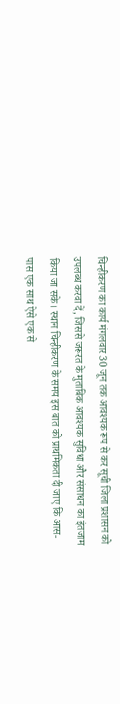चिन्हीकरण का कार्य मंगलवार 30 जून तक आवश्यक रूप से कर सूची जिला प्रशासन को उपलब्ध करवा दें, जिससे जरूरत के मुताबिक आवश्यक सुविधा और संसाधन का इंतजाम किया जा सके। स्थान चिन्हीकरण के समय इस बात को प्राथमिकता दी जाए कि आस-पास एक साथ ऐसे एक से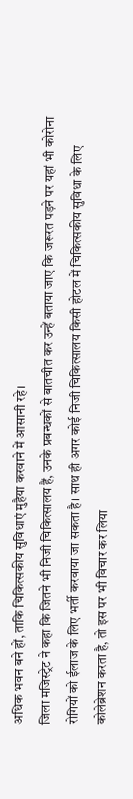अधिक भवन बने हों, ताकि चिकित्सकीय सुविधाएं मुहैया करवाने में आसानी रहे।
जिला मजिस्ट्रेट ने कहा कि जितने भी निजी चिकित्सालय हैं, उनके प्रबन्धकों से बातचीत कर उन्हें बताया जाए कि जरूरत पड़ने पर यहां भी कोरोना रोगियों को ईलाज के लिए भर्ती करवाया जा सकता है। साथ ही अगर कोई निजी चिकित्सालय किसी होटल में चिकित्सकीय सुविधा के लिए कोलेब्रेशन करता है, तो इस पर भी विचार कर लिया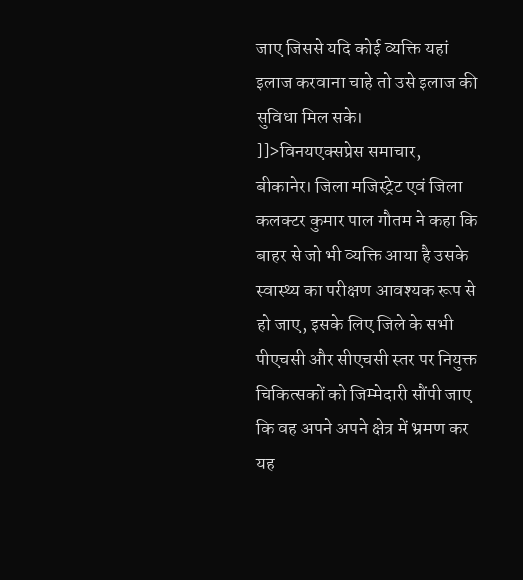जाए जिससे यदि कोई व्यक्ति यहां इलाज करवाना चाहे तो उसे इलाज की सुविधा मिल सके।
]]>विनयएक्सप्रेस समाचार, बीकानेर। जिला मजिस्ट्रेट एवं जिला कलक्टर कुमार पाल गौतम ने कहा कि बाहर से जो भी व्यक्ति आया है उसके स्वास्थ्य का परीक्षण आवश्यक रूप से हो जाए, इसके लिए जिले के सभी पीएचसी और सीएचसी स्तर पर नियुक्त चिकित्सकों को जिम्मेदारी सौंपी जाए कि वह अपने अपने क्षेत्र में भ्रमण कर यह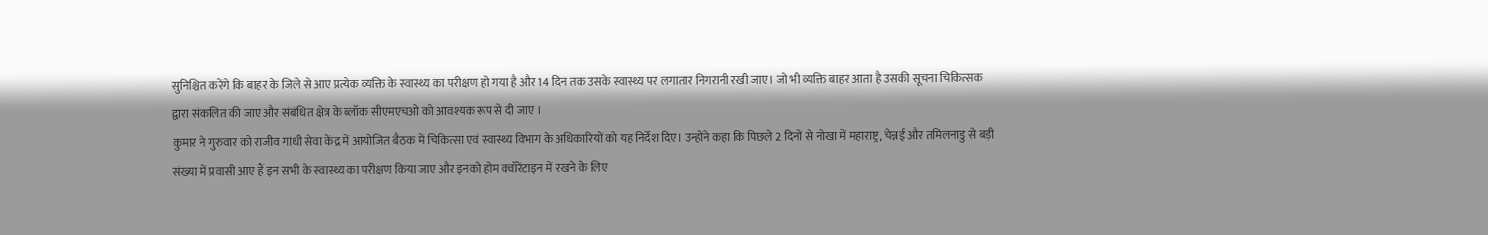सुनिश्चित करेंगे कि बाहर के जिले से आए प्रत्येक व्यक्ति के स्वास्थ्य का परीक्षण हो गया है और 14 दिन तक उसके स्वास्थ्य पर लगातार निगरानी रखी जाए। जो भी व्यक्ति बाहर आता है उसकी सूचना चिकित्सक द्वारा संकलित की जाए और संबंधित क्षेत्र के ब्लॉक सीएमएचओ को आवश्यक रूप से दी जाए ।
कुमार ने गुरुवार को राजीव गांधी सेवा केंद्र में आयोजित बैठक में चिकित्सा एवं स्वास्थ्य विभाग के अधिकारियों को यह निर्देश दिए। उन्होंने कहा कि पिछले 2 दिनों से नोखा में महाराष्ट्र, चेन्नई और तमिलनाडु से बड़ी संख्या में प्रवासी आए हैं इन सभी के स्वास्थ्य का परीक्षण किया जाए और इनको होम क्वॉरेंटाइन में रखने के लिए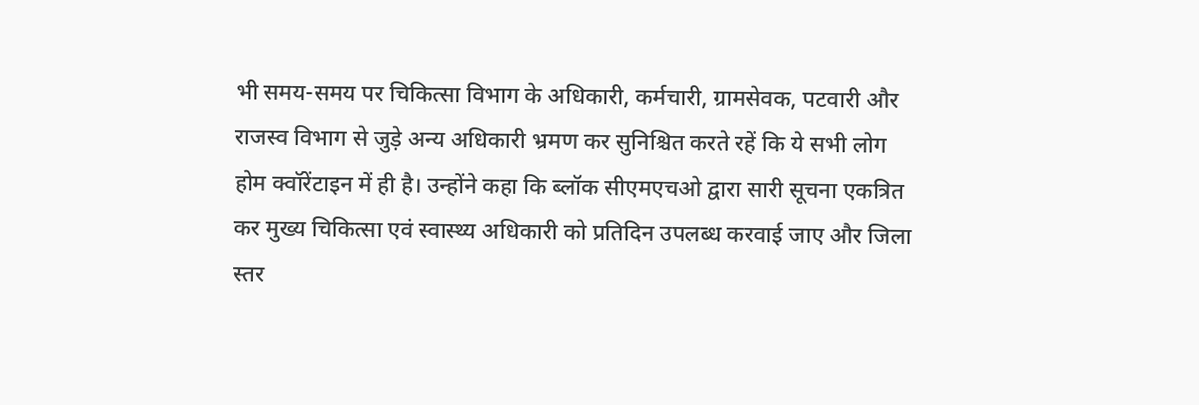भी समय-समय पर चिकित्सा विभाग के अधिकारी, कर्मचारी, ग्रामसेवक, पटवारी और राजस्व विभाग से जुड़े अन्य अधिकारी भ्रमण कर सुनिश्चित करते रहें कि ये सभी लोग होम क्वॉरेंटाइन में ही है। उन्होंने कहा कि ब्लॉक सीएमएचओ द्वारा सारी सूचना एकत्रित कर मुख्य चिकित्सा एवं स्वास्थ्य अधिकारी को प्रतिदिन उपलब्ध करवाई जाए और जिला स्तर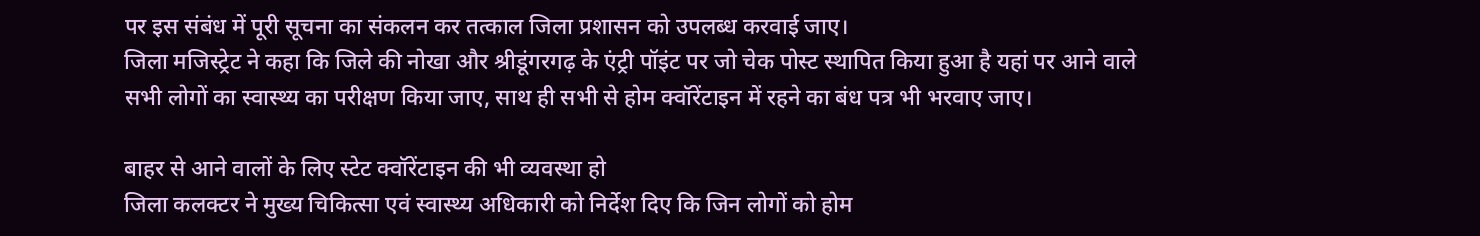पर इस संबंध में पूरी सूचना का संकलन कर तत्काल जिला प्रशासन को उपलब्ध करवाई जाए।
जिला मजिस्ट्रेट ने कहा कि जिले की नोखा और श्रीडूंगरगढ़ के एंट्री पॉइंट पर जो चेक पोस्ट स्थापित किया हुआ है यहां पर आने वाले सभी लोगों का स्वास्थ्य का परीक्षण किया जाए, साथ ही सभी से होम क्वॉरेंटाइन में रहने का बंध पत्र भी भरवाए जाए।

बाहर से आने वालों के लिए स्टेट क्वॉरेंटाइन की भी व्यवस्था हो
जिला कलक्टर ने मुख्य चिकित्सा एवं स्वास्थ्य अधिकारी को निर्देश दिए कि जिन लोगों को होम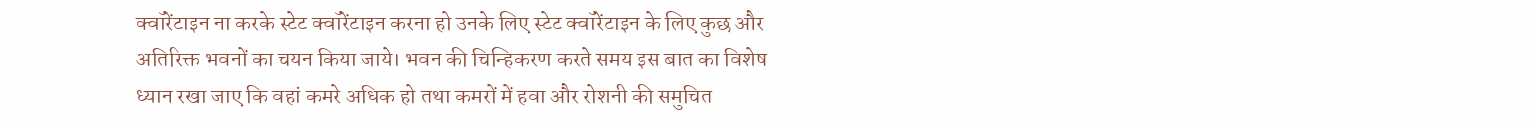क्वॉरेंटाइन ना करके स्टेट क्वॉरेंटाइन करना हो उनके लिए स्टेट क्वॉरेंटाइन के लिए कुछ और अतिरिक्त भवनों का चयन किया जाये। भवन की चिन्हिकरण करते समय इस बात का विशेष ध्यान रखा जाए कि वहां कमरे अधिक हो तथा कमरों में हवा और रोशनी की समुचित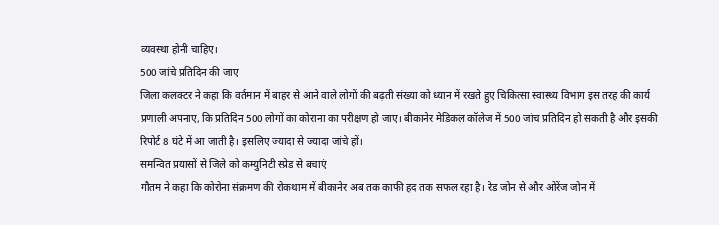व्यवस्था होनी चाहिए।
500 जांचे प्रतिदिन की जाए
जिला कलक्टर ने कहा कि वर्तमान में बाहर से आने वाले लोगों की बढ़ती संख्या को ध्यान में रखते हुए चिकित्सा स्वास्थ्य विभाग इस तरह की कार्य प्रणाली अपनाए, कि प्रतिदिन 500 लोगों का कोराना का परीक्षण हो जाए। बीकानेर मेडिकल कॉलेज में 500 जांच प्रतिदिन हो सकती है और इसकी रिपोर्ट 8 घंटे में आ जाती है। इसलिए ज्यादा से ज्यादा जांचे हों।
समन्वित प्रयासों से जिले को कम्युनिटी स्प्रेड से बचाएं
गौतम ने कहा कि कोरोना संक्रमण की रोकथाम में बीकानेर अब तक काफी हद तक सफल रहा है। रेड जोन से और ओरेंज जोन में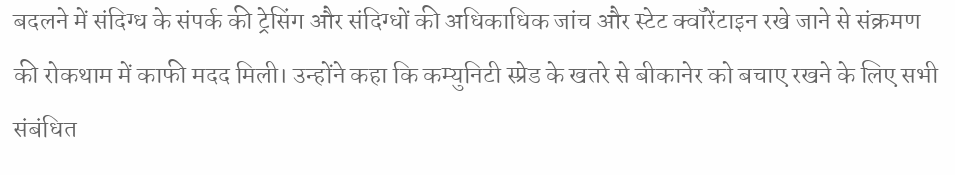बदलने में संदिग्ध के संपर्क की ट्रेसिंग और संदिग्धों की अधिकाधिक जांच और स्टेट क्वॉरेंटाइन रखे जाने से संक्रमण की रोकथाम में काफी मदद मिली। उन्होंने कहा कि कम्युनिटी स्प्रेड के खतरे से बीकानेर को बचाए रखने के लिए सभी संबंधित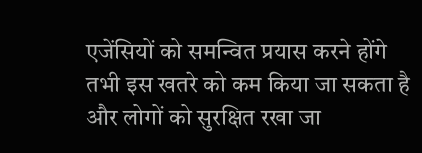एजेंसियों को समन्वित प्रयास करने होंगे तभी इस खतरे को कम किया जा सकता है और लोगों को सुरक्षित रखा जा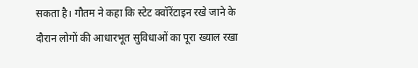सकता है। गौतम ने कहा कि स्टेट क्वॉरेंटाइन रखे जाने के दौरान लोगों की आधारभूत सुविधाओं का पूरा ख्याल रखा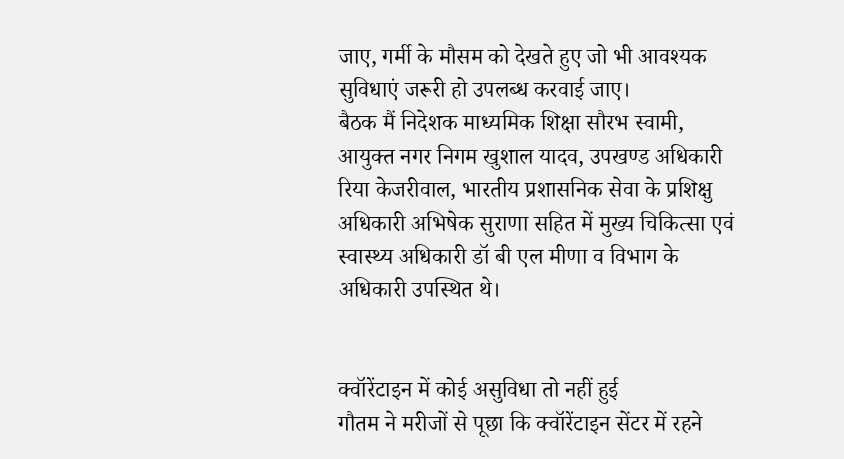जाए, गर्मी के मौसम को देखते हुए जो भी आवश्यक सुविधाएं जरूरी हो उपलब्ध करवाई जाए।
बैठक मैं निदेशक माध्यमिक शिक्षा सौरभ स्वामी, आयुक्त नगर निगम खुशाल यादव, उपखण्ड अधिकारी रिया केजरीवाल, भारतीय प्रशासनिक सेवा के प्रशिक्षु अधिकारी अभिषेक सुराणा सहित में मुख्य चिकित्सा एवं स्वास्थ्य अधिकारी डॉ बी एल मीणा व विभाग के अधिकारी उपस्थित थे।


क्वॉरेंटाइन में कोई असुविधा तो नहीं हुई
गौतम ने मरीजों से पूछा कि क्वॉरेंटाइन सेंटर में रहने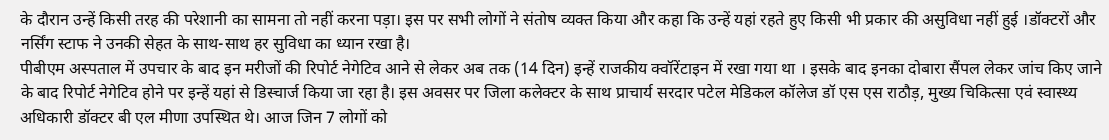के दौरान उन्हें किसी तरह की परेशानी का सामना तो नहीं करना पड़ा। इस पर सभी लोगों ने संतोष व्यक्त किया और कहा कि उन्हें यहां रहते हुए किसी भी प्रकार की असुविधा नहीं हुई ।डॉक्टरों और नर्सिंग स्टाफ ने उनकी सेहत के साथ-साथ हर सुविधा का ध्यान रखा है।
पीबीएम अस्पताल में उपचार के बाद इन मरीजों की रिपोर्ट नेगेटिव आने से लेकर अब तक (14 दिन) इन्हें राजकीय क्वॉरेंटाइन में रखा गया था । इसके बाद इनका दोबारा सैंपल लेकर जांच किए जाने के बाद रिपोर्ट नेगेटिव होने पर इन्हें यहां से डिस्चार्ज किया जा रहा है। इस अवसर पर जिला कलेक्टर के साथ प्राचार्य सरदार पटेल मेडिकल कॉलेज डॉ एस एस राठौड़, मुख्य चिकित्सा एवं स्वास्थ्य अधिकारी डॉक्टर बी एल मीणा उपस्थित थे। आज जिन 7 लोगों को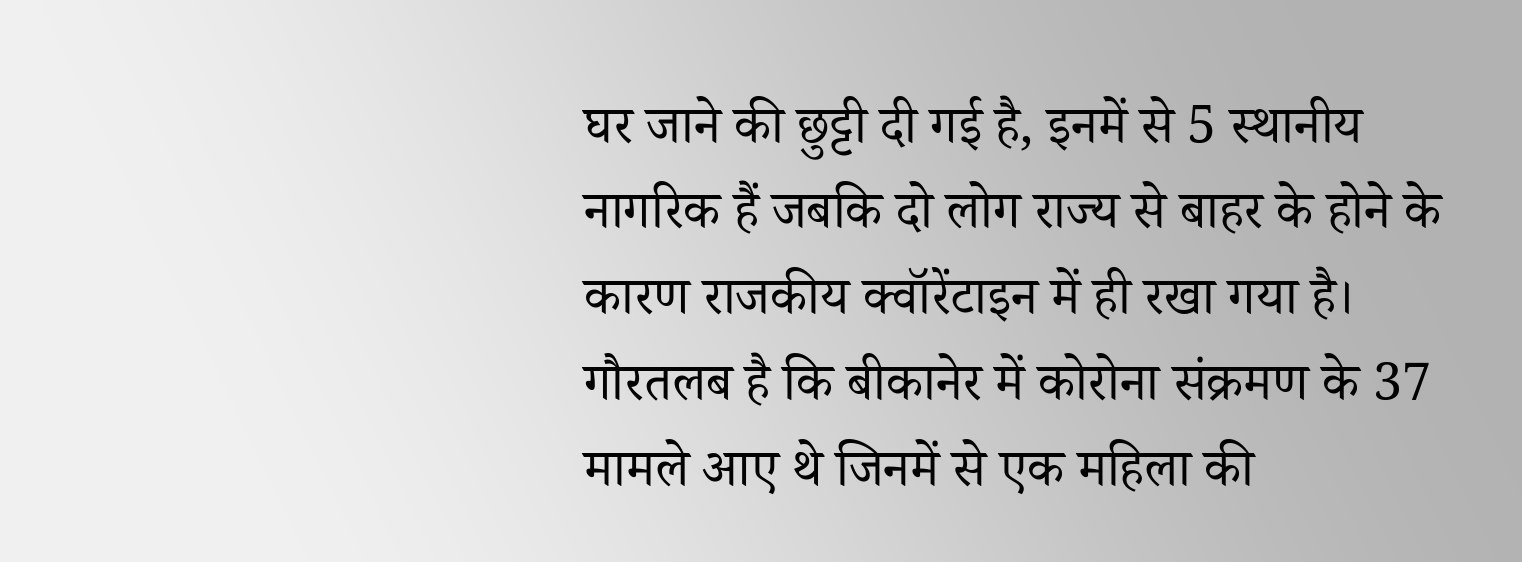घर जाने की छुट्टी दी गई है, इनमें से 5 स्थानीय नागरिक हैं जबकि दो लोग राज्य से बाहर के होने के कारण राजकीय क्वॉरेंटाइन में ही रखा गया है। गौरतलब है कि बीकानेर में कोरोना संक्रमण के 37 मामले आए थे जिनमें से एक महिला की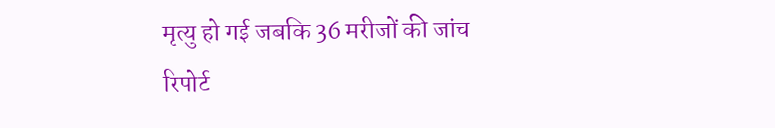मृत्यु हो गई जबकि 36 मरीजों की जांच रिपोर्ट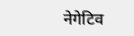नेगेटिव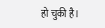हो चुकी है।